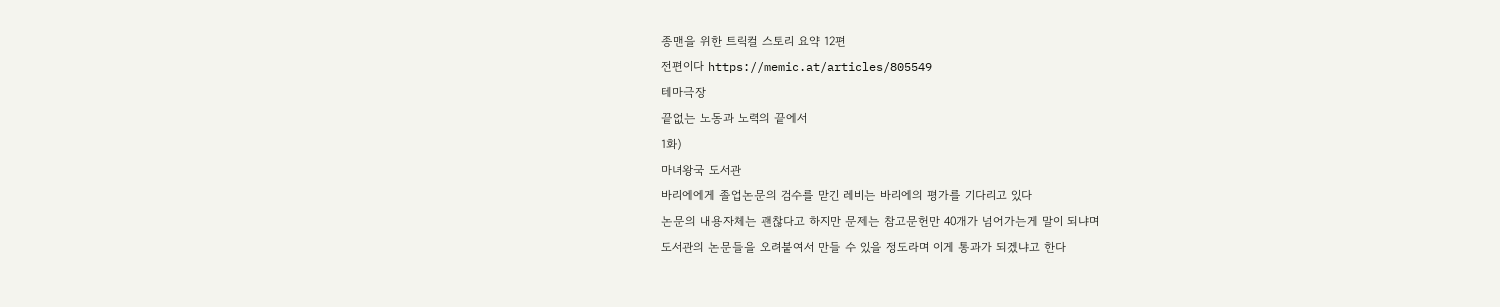종맨을 위한 트릭컬 스토리 요약 12편
전편이다 https://memic.at/articles/805549
테마극장
끝없는 노동과 노력의 끝에서
1화)
마녀왕국 도서관
바리에에게 졸업논문의 검수를 맏긴 레비는 바리에의 평가를 기다리고 있다
논문의 내용자체는 괜찮다고 하지만 문제는 참고문헌만 40개가 넘어가는게 말이 되냐며
도서관의 논문들을 오려붙여서 만들 수 있을 정도라며 이게 통과가 되겠냐고 한다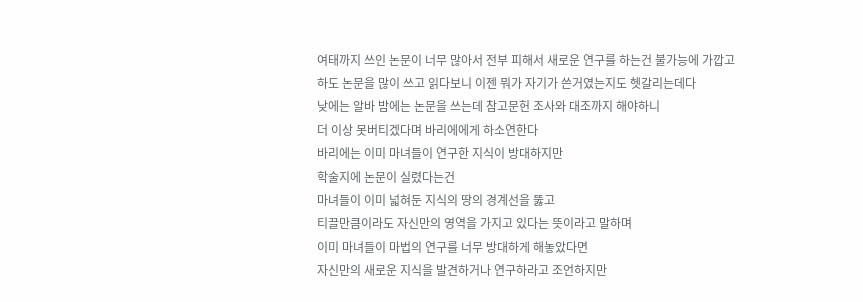여태까지 쓰인 논문이 너무 많아서 전부 피해서 새로운 연구를 하는건 불가능에 가깝고
하도 논문을 많이 쓰고 읽다보니 이젠 뭐가 자기가 쓴거였는지도 헷갈리는데다
낮에는 알바 밤에는 논문을 쓰는데 참고문헌 조사와 대조까지 해야하니
더 이상 못버티겠다며 바리에에게 하소연한다
바리에는 이미 마녀들이 연구한 지식이 방대하지만
학술지에 논문이 실렸다는건
마녀들이 이미 넓혀둔 지식의 땅의 경계선을 뚫고
티끌만큼이라도 자신만의 영역을 가지고 있다는 뜻이라고 말하며
이미 마녀들이 마법의 연구를 너무 방대하게 해놓았다면
자신만의 새로운 지식을 발견하거나 연구하라고 조언하지만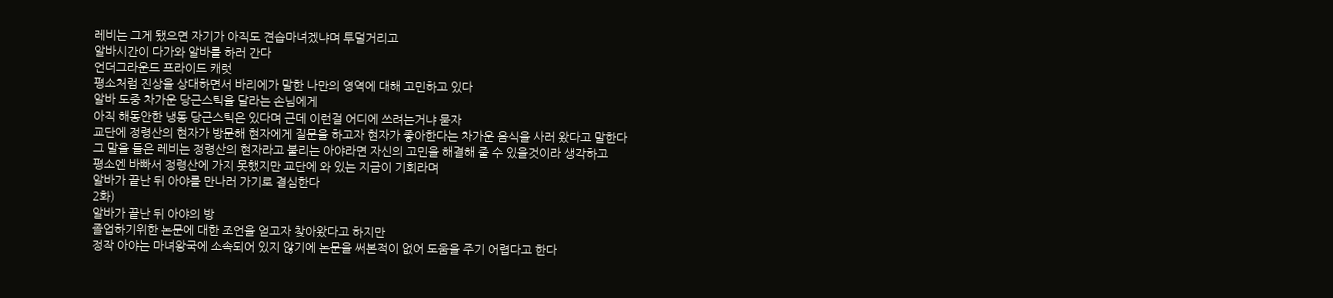레비는 그게 됐으면 자기가 아직도 견습마녀겠냐며 투덜거리고
알바시간이 다가와 알바를 하러 간다
언더그라운드 프라이드 캐럿
평소처럼 진상을 상대하면서 바리에가 말한 나만의 영역에 대해 고민하고 있다
알바 도중 차가운 당근스틱을 달라는 손님에게
아직 해동안한 냉동 당근스틱은 있다며 근데 이런걸 어디에 쓰려는거냐 묻자
교단에 정령산의 현자가 방문해 현자에게 질문을 하고자 현자가 좋아한다는 차가운 음식을 사러 왔다고 말한다
그 말을 들은 레비는 정령산의 현자라고 불리는 아야라면 자신의 고민을 해결해 줄 수 있을것이라 생각하고
평소엔 바빠서 정령산에 가지 못했지만 교단에 와 있는 지금이 기회라며
알바가 끝난 뒤 아야를 만나러 가기로 결심한다
2화)
알바가 끝난 뒤 아야의 방
졸업하기위한 논문에 대한 조언을 얻고자 찾아왔다고 하지만
정작 아야는 마녀왕국에 소속되어 있지 않기에 논문을 써본적이 없어 도움을 주기 어렵다고 한다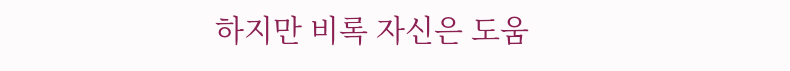하지만 비록 자신은 도움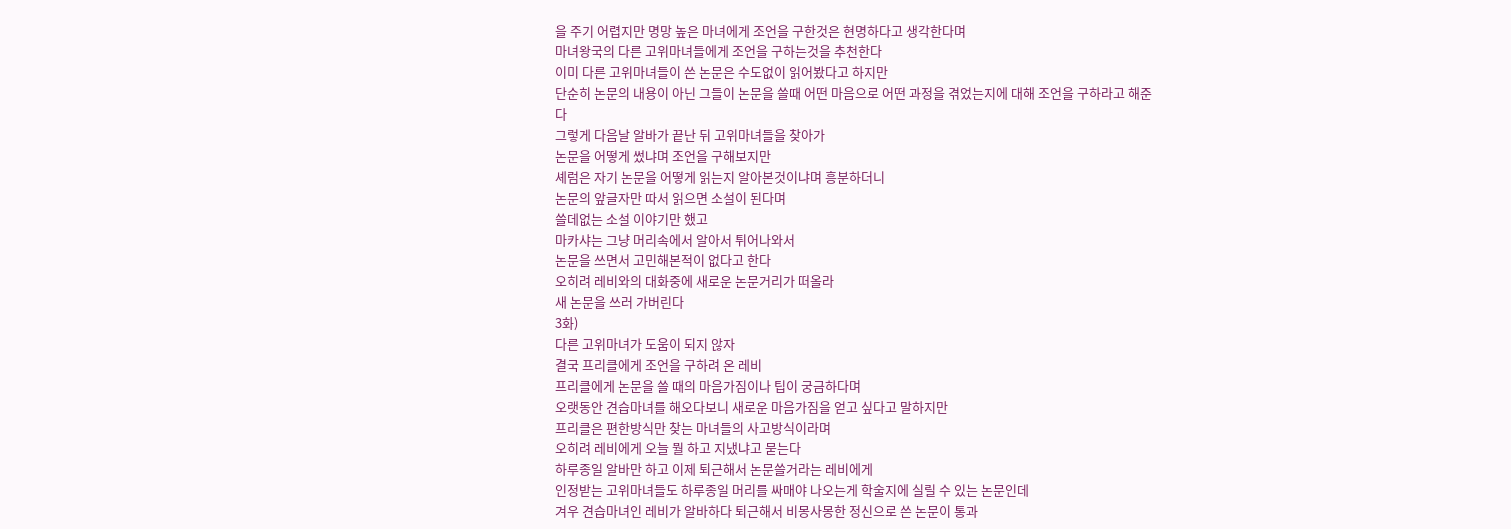을 주기 어렵지만 명망 높은 마녀에게 조언을 구한것은 현명하다고 생각한다며
마녀왕국의 다른 고위마녀들에게 조언을 구하는것을 추천한다
이미 다른 고위마녀들이 쓴 논문은 수도없이 읽어봤다고 하지만
단순히 논문의 내용이 아닌 그들이 논문을 쓸때 어떤 마음으로 어떤 과정을 겪었는지에 대해 조언을 구하라고 해준다
그렇게 다음날 알바가 끝난 뒤 고위마녀들을 찾아가
논문을 어떻게 썼냐며 조언을 구해보지만
셰럼은 자기 논문을 어떻게 읽는지 알아본것이냐며 흥분하더니
논문의 앞글자만 따서 읽으면 소설이 된다며
쓸데없는 소설 이야기만 했고
마카샤는 그냥 머리속에서 알아서 튀어나와서
논문을 쓰면서 고민해본적이 없다고 한다
오히려 레비와의 대화중에 새로운 논문거리가 떠올라
새 논문을 쓰러 가버린다
3화)
다른 고위마녀가 도움이 되지 않자
결국 프리클에게 조언을 구하려 온 레비
프리클에게 논문을 쓸 때의 마음가짐이나 팁이 궁금하다며
오랫동안 견습마녀를 해오다보니 새로운 마음가짐을 얻고 싶다고 말하지만
프리클은 편한방식만 찾는 마녀들의 사고방식이라며
오히려 레비에게 오늘 뭘 하고 지냈냐고 묻는다
하루종일 알바만 하고 이제 퇴근해서 논문쓸거라는 레비에게
인정받는 고위마녀들도 하루종일 머리를 싸매야 나오는게 학술지에 실릴 수 있는 논문인데
겨우 견습마녀인 레비가 알바하다 퇴근해서 비몽사몽한 정신으로 쓴 논문이 통과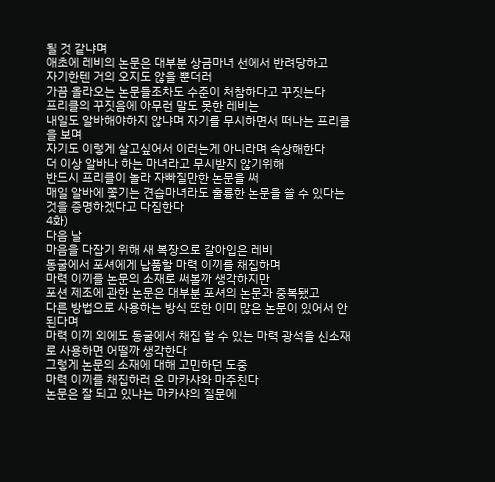될 것 같냐며
애초에 레비의 논문은 대부분 상금마녀 선에서 반려당하고
자기한텐 거의 오지도 않을 뿐더러
가끔 올라오는 논문들조차도 수준이 처참하다고 꾸짓는다
프리클의 꾸짓음에 아무런 말도 못한 레비는
내일도 알바해야하지 않냐며 자기를 무시하면서 떠나는 프리클을 보며
자기도 이렇게 살고싶어서 이러는게 아니라며 속상해한다
더 이상 알바나 하는 마녀라고 무시받지 않기위해
반드시 프리클이 놀라 자빠질만한 논문을 써
매일 알바에 쫓기는 견습마녀라도 훌륭한 논문을 쓸 수 있다는 것을 증명하겠다고 다짐한다
4화)
다음 날
마음을 다잡기 위해 새 복장으로 갈아입은 레비
동굴에서 포셔에게 납품할 마력 이끼를 채집하며
마력 이끼를 논문의 소재로 써볼까 생각하지만
포션 제조에 관한 논문은 대부분 포셔의 논문과 중복됐고
다른 방법으로 사용하는 방식 또한 이미 많은 논문이 있어서 안된다며
마력 이끼 외에도 동굴에서 채집 할 수 있는 마력 광석을 신소재로 사용하면 어떨까 생각한다
그렇게 논문의 소재에 대해 고민하던 도중
마력 이끼를 채집하러 온 마카샤와 마주친다
논문은 잘 되고 있냐는 마카샤의 질문에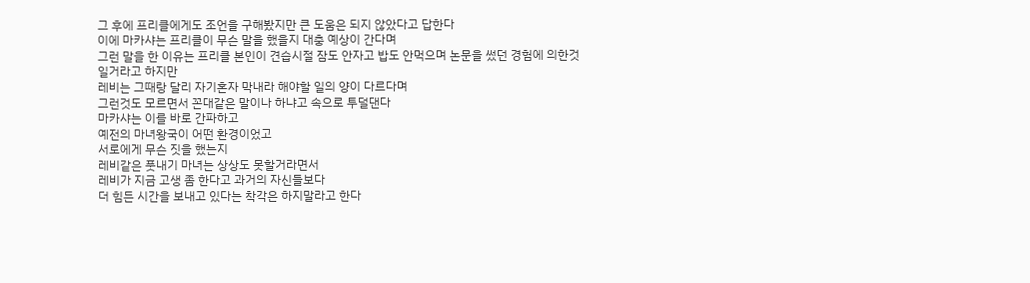그 후에 프리클에게도 조언을 구해봤지만 큰 도움은 되지 않았다고 답한다
이에 마카샤는 프리클이 무슨 말을 했을지 대충 예상이 간다며
그런 말을 한 이유는 프리클 본인이 견습시절 잠도 안자고 밥도 안먹으며 논문을 썼던 경험에 의한것일거라고 하지만
레비는 그때랑 달리 자기혼자 막내라 해야할 일의 양이 다르다며
그런것도 모르면서 꼰대같은 말이나 하냐고 속으로 투덜댄다
마카샤는 이를 바로 간파하고
예전의 마녀왕국이 어떤 환경이었고
서로에게 무슨 짓을 했는지
레비같은 풋내기 마녀는 상상도 못할거라면서
레비가 지금 고생 좀 한다고 과거의 자신들보다
더 힘든 시간을 보내고 있다는 착각은 하지말라고 한다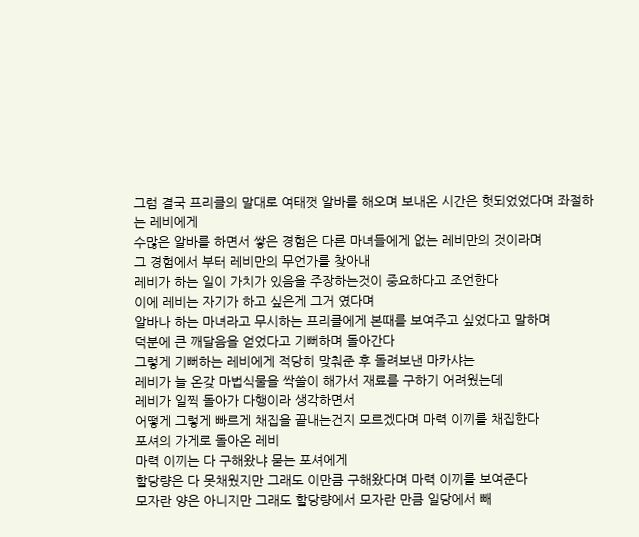그럼 결국 프리클의 말대로 여태껏 알바를 해오며 보내온 시간은 헛되었었다며 좌절하는 레비에게
수많은 알바를 하면서 쌓은 경험은 다른 마녀들에게 없는 레비만의 것이라며
그 경험에서 부터 레비만의 무언가를 찾아내
레비가 하는 일이 가치가 있음을 주장하는것이 중요하다고 조언한다
이에 레비는 자기가 하고 싶은게 그거 였다며
알바나 하는 마녀라고 무시하는 프리클에게 본때를 보여주고 싶었다고 말하며
덕분에 큰 깨달음을 얻었다고 기뻐하며 돌아간다
그렇게 기뻐하는 레비에게 적당히 맞춰준 후 돌려보낸 마카샤는
레비가 늘 온갖 마법식물을 싹쓸이 해가서 재료를 구하기 어려웠는데
레비가 일찍 돌아가 다행이라 생각하면서
어떻게 그렇게 빠르게 채집을 끝내는건지 모르겠다며 마력 이끼를 채집한다
포셔의 가게로 돌아온 레비
마력 이끼는 다 구해왔냐 묻는 포셔에게
할당량은 다 못채웠지만 그래도 이만큼 구해왔다며 마력 이끼를 보여준다
모자란 양은 아니지만 그래도 할당량에서 모자란 만큼 일당에서 빼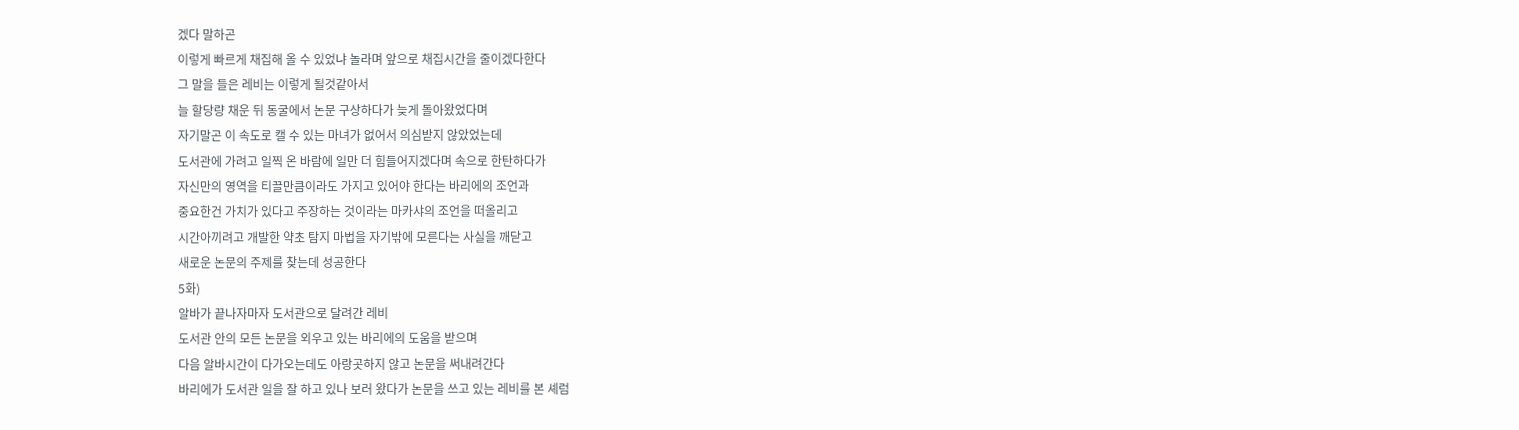겠다 말하곤
이렇게 빠르게 채집해 올 수 있었냐 놀라며 앞으로 채집시간을 줄이겠다한다
그 말을 들은 레비는 이렇게 될것같아서
늘 할당량 채운 뒤 동굴에서 논문 구상하다가 늦게 돌아왔었다며
자기말곤 이 속도로 캘 수 있는 마녀가 없어서 의심받지 않았었는데
도서관에 가려고 일찍 온 바람에 일만 더 힘들어지겠다며 속으로 한탄하다가
자신만의 영역을 티끌만큼이라도 가지고 있어야 한다는 바리에의 조언과
중요한건 가치가 있다고 주장하는 것이라는 마카샤의 조언을 떠올리고
시간아끼려고 개발한 약초 탐지 마법을 자기밖에 모른다는 사실을 깨닫고
새로운 논문의 주제를 찾는데 성공한다
5화)
알바가 끝나자마자 도서관으로 달려간 레비
도서관 안의 모든 논문을 외우고 있는 바리에의 도움을 받으며
다음 알바시간이 다가오는데도 아랑곳하지 않고 논문을 써내려간다
바리에가 도서관 일을 잘 하고 있나 보러 왔다가 논문을 쓰고 있는 레비를 본 셰럼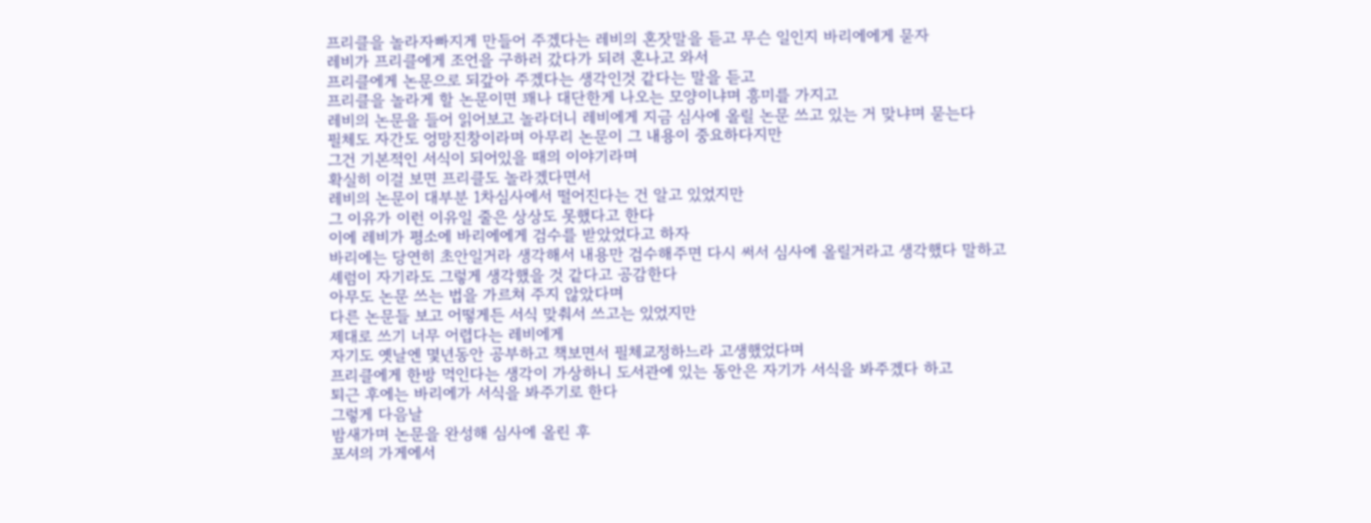프리클을 놀라자빠지게 만들어 주겠다는 레비의 혼잣말을 듣고 무슨 일인지 바리에에게 묻자
레비가 프리클에게 조언을 구하러 갔다가 되려 혼나고 와서
프리클에게 논문으로 되갚아 주겠다는 생각인것 같다는 말을 듣고
프리클을 놀라게 할 논문이면 꽤나 대단한게 나오는 모양이냐며 흥미를 가지고
레비의 논문을 들어 읽어보고 놀라더니 레비에게 지금 심사에 올릴 논문 쓰고 있는 거 맞냐며 묻는다
필체도 자간도 엉망진창이라며 아무리 논문이 그 내용이 중요하다지만
그건 기본적인 서식이 되어있을 때의 이야기라며
확실히 이걸 보면 프리클도 놀라겠다면서
레비의 논문이 대부분 1차심사에서 떨어진다는 건 알고 있었지만
그 이유가 이런 이유일 줄은 상상도 못했다고 한다
이에 레비가 평소에 바리에에게 검수를 받았었다고 하자
바리에는 당연히 초안일거라 생각해서 내용만 검수해주면 다시 써서 심사에 올릴거라고 생각했다 말하고
셰럼이 자기라도 그렇게 생각했을 것 같다고 공감한다
아무도 논문 쓰는 법을 가르쳐 주지 않았다며
다른 논문들 보고 어떻게든 서식 맞춰서 쓰고는 있었지만
제대로 쓰기 너무 어렵다는 레비에게
자기도 옛날엔 몇년동안 공부하고 책보면서 필체교정하느라 고생했었다며
프리클에게 한방 먹인다는 생각이 가상하니 도서관에 있는 동안은 자기가 서식을 봐주겠다 하고
퇴근 후에는 바리에가 서식을 봐주기로 한다
그렇게 다음날
밤새가며 논문을 완성해 심사에 올린 후
포셔의 가게에서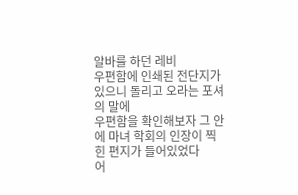알바를 하던 레비
우편함에 인쇄된 전단지가 있으니 돌리고 오라는 포셔의 말에
우편함을 확인해보자 그 안에 마녀 학회의 인장이 찍힌 편지가 들어있었다
어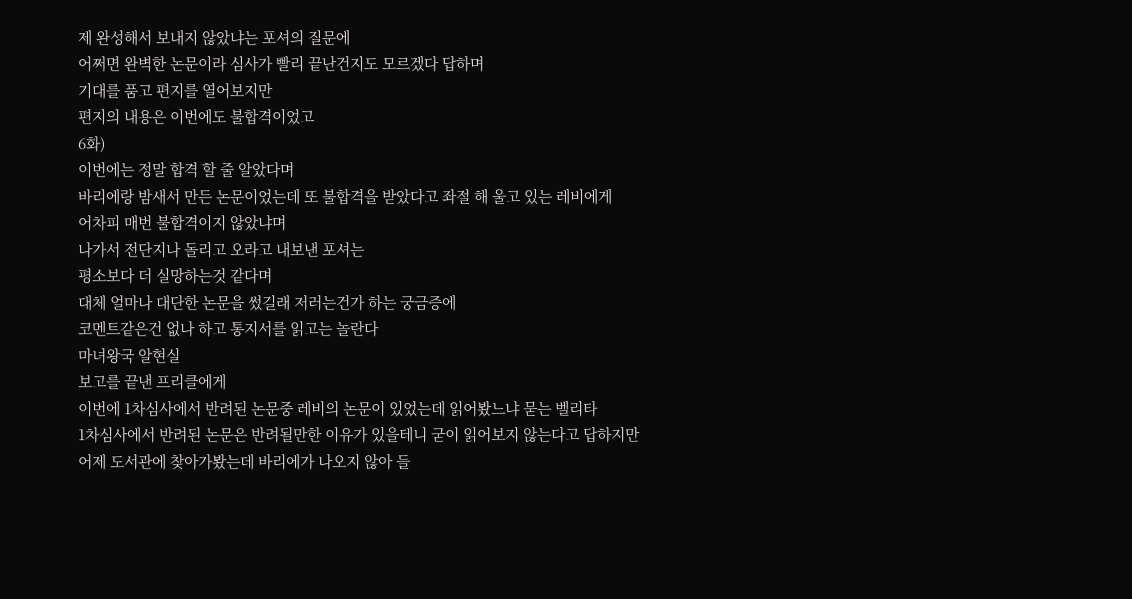제 완성해서 보내지 않았냐는 포셔의 질문에
어쩌면 완벽한 논문이라 심사가 빨리 끝난건지도 모르겠다 답하며
기대를 품고 편지를 열어보지만
편지의 내용은 이번에도 불합격이었고
6화)
이번에는 정말 합격 할 줄 알았다며
바리에랑 밤새서 만든 논문이었는데 또 불합격을 받았다고 좌절 해 울고 있는 레비에게
어차피 매번 불합격이지 않았냐며
나가서 전단지나 돌리고 오라고 내보낸 포셔는
평소보다 더 실망하는것 같다며
대체 얼마나 대단한 논문을 썼길래 저러는건가 하는 궁금증에
코멘트같은건 없나 하고 통지서를 읽고는 놀란다
마녀왕국 알현실
보고를 끝낸 프리클에게
이번에 1차심사에서 반려된 논문중 레비의 논문이 있었는데 읽어봤느냐 묻는 벨리타
1차심사에서 반려된 논문은 반려될만한 이유가 있을테니 굳이 읽어보지 않는다고 답하지만
어제 도서관에 찾아가봤는데 바리에가 나오지 않아 들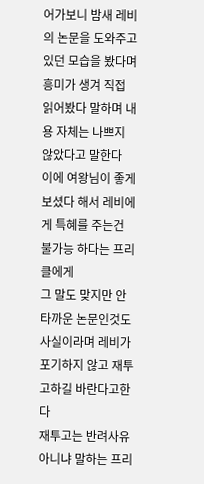어가보니 밤새 레비의 논문을 도와주고 있던 모습을 봤다며
흥미가 생겨 직접 읽어봤다 말하며 내용 자체는 나쁘지 않았다고 말한다
이에 여왕님이 좋게 보셨다 해서 레비에게 특혜를 주는건 불가능 하다는 프리클에게
그 말도 맞지만 안타까운 논문인것도 사실이라며 레비가 포기하지 않고 재투고하길 바란다고한다
재투고는 반려사유 아니냐 말하는 프리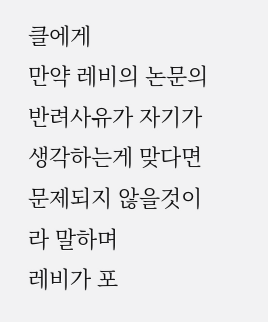클에게
만약 레비의 논문의 반려사유가 자기가 생각하는게 맞다면 문제되지 않을것이라 말하며
레비가 포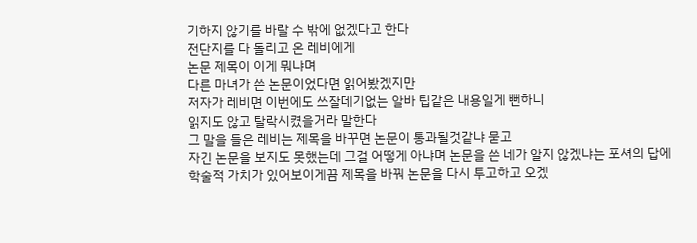기하지 않기를 바랄 수 밖에 없겠다고 한다
전단지를 다 돌리고 온 레비에게
논문 제목이 이게 뭐냐며
다른 마녀가 쓴 논문이었다면 읽어봤겠지만
저자가 레비면 이번에도 쓰잘데기없는 알바 팁같은 내용일게 뻔하니
읽지도 않고 탈락시켰을거라 말한다
그 말을 들은 레비는 제목을 바꾸면 논문이 통과될것같냐 묻고
자긴 논문을 보지도 못했는데 그걸 어떻게 아냐며 논문을 쓴 네가 알지 않겠냐는 포셔의 답에
학술적 가치가 있어보이게끔 제목을 바꿔 논문을 다시 투고하고 오겠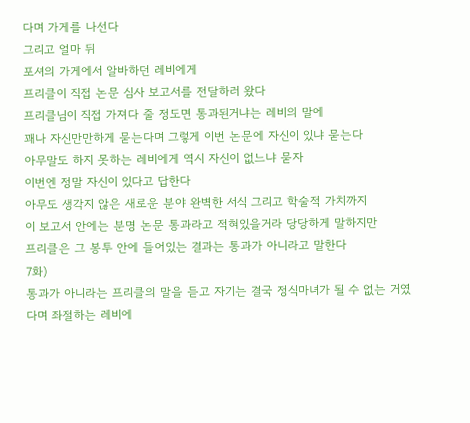다며 가게를 나선다
그리고 얼마 뒤
포셔의 가게에서 알바하던 레비에게
프리클이 직접 논문 심사 보고서를 전달하러 왔다
프리클님이 직접 가져다 줄 정도면 통과된거냐는 레비의 말에
꽤나 자신만만하게 묻는다며 그렇게 이번 논문에 자신이 있냐 묻는다
아무말도 하지 못하는 레비에게 역시 자신이 없느냐 묻자
이번엔 정말 자신이 있다고 답한다
아무도 생각지 않은 새로운 분야 완벽한 서식 그리고 학술적 가치까지
이 보고서 안에는 분명 논문 통과라고 적혀있을거라 당당하게 말하지만
프리클은 그 봉투 안에 들어있는 결과는 통과가 아니라고 말한다
7화)
통과가 아니라는 프리클의 말을 듣고 자기는 결국 정식마녀가 될 수 없는 거였다며 좌절하는 레비에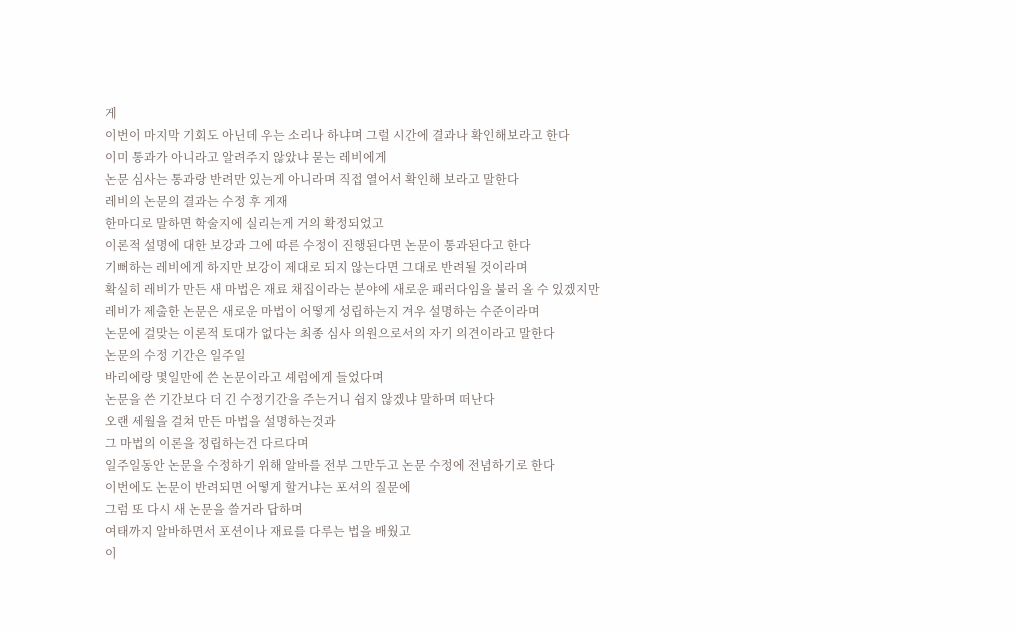게
이번이 마지막 기회도 아닌데 우는 소리나 하냐며 그럴 시간에 결과나 확인해보라고 한다
이미 통과가 아니라고 알려주지 않았냐 묻는 레비에게
논문 심사는 통과랑 반려만 있는게 아니라며 직접 열어서 확인해 보라고 말한다
레비의 논문의 결과는 수정 후 게재
한마디로 말하면 학술지에 실리는게 거의 확정되었고
이론적 설명에 대한 보강과 그에 따른 수정이 진행된다면 논문이 통과된다고 한다
기뻐하는 레비에게 하지만 보강이 제대로 되지 않는다면 그대로 반려될 것이라며
확실히 레비가 만든 새 마법은 재료 채집이라는 분야에 새로운 패러다임을 불러 올 수 있겠지만
레비가 제출한 논문은 새로운 마법이 어떻게 성립하는지 겨우 설명하는 수준이라며
논문에 걸맞는 이론적 토대가 없다는 최종 심사 의원으로서의 자기 의견이라고 말한다
논문의 수정 기간은 일주일
바리에랑 몇일만에 쓴 논문이라고 셰럼에게 들었다며
논문을 쓴 기간보다 더 긴 수정기간을 주는거니 쉽지 않겠냐 말하며 떠난다
오랜 세월을 걸쳐 만든 마법을 설명하는것과
그 마법의 이론을 정립하는건 다르다며
일주일동안 논문을 수정하기 위해 알바를 전부 그만두고 논문 수정에 전념하기로 한다
이번에도 논문이 반려되면 어떻게 할거냐는 포셔의 질문에
그럼 또 다시 새 논문을 쓸거라 답하며
여태까지 알바하면서 포션이나 재료를 다루는 법을 배웠고
이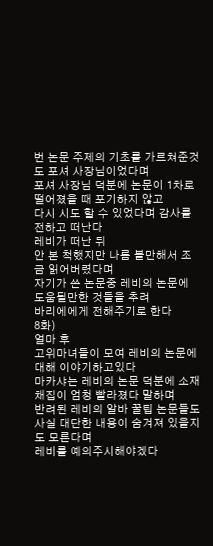번 논문 주제의 기초를 가르쳐준것도 포셔 사장님이었다며
포셔 사장님 덕분에 논문이 1차로 떨어졌을 때 포기하지 않고
다시 시도 할 수 있었다며 감사를 전하고 떠난다
레비가 떠난 뒤
안 본 척했지만 나름 볼만해서 조금 읽어버렸다며
자기가 쓴 논문중 레비의 논문에 도움될만한 것들을 추려
바리에에게 전해주기로 한다
8화)
얼마 후
고위마녀들이 모여 레비의 논문에 대해 이야기하고있다
마카샤는 레비의 논문 덕분에 소재 채집이 엄청 빨라졌다 말하며
반려된 레비의 알바 꿀팁 논문들도 사실 대단한 내용이 숨겨져 있을지도 모른다며
레비를 예의주시해야겠다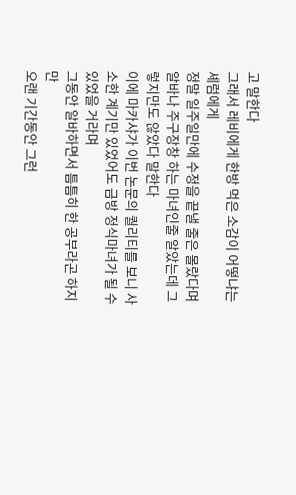고 말한다
그래서 레비에게 한방 먹은 소감이 어떻냐는 셰럼에게
정말 일주일만에 수정을 끝낼 줄은 몰랐다며
알바나 주구장창 하는 마녀인줄 알았는데 그렇지만도 않았다 말한다
이에 마카샤가 이번 논문의 퀄리티를 보니 사소한 계기만 있었어도 금방 정식마녀가 될 수 있었을 거라며
그동안 알바하면서 틈틈히 한 공부라곤 하지만
오랜 기간동안 그런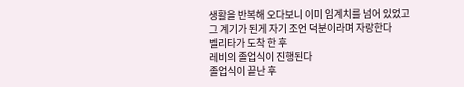생활을 반복해 오다보니 이미 임계치를 넘어 있었고
그 계기가 된게 자기 조언 덕분이라며 자랑한다
벨리타가 도착 한 후
레비의 졸업식이 진행된다
졸업식이 끝난 후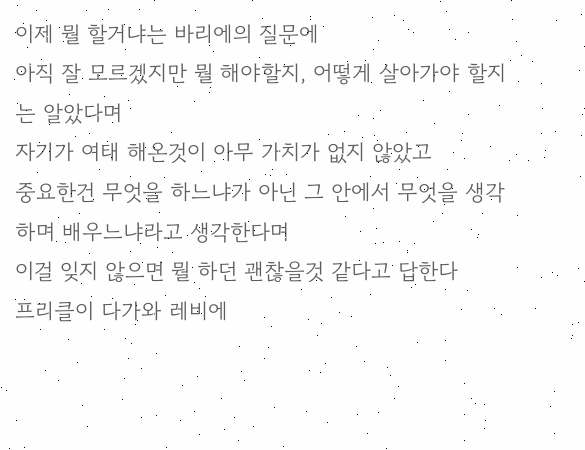이제 뭘 할거냐는 바리에의 질문에
아직 잘 모르겠지만 뭘 해야할지, 어떻게 살아가야 할지는 알았다며
자기가 여태 해온것이 아무 가치가 없지 않았고
중요한건 무엇을 하느냐가 아닌 그 안에서 무엇을 생각하며 배우느냐라고 생각한다며
이걸 잊지 않으면 뭘 하던 괜찮을것 같다고 답한다
프리클이 다가와 레비에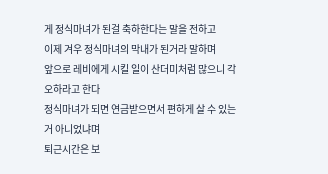게 정식마녀가 된걸 축하한다는 말을 전하고
이제 겨우 정식마녀의 막내가 된거라 말하며
앞으로 레비에게 시킬 일이 산더미처럼 많으니 각오하라고 한다
정식마녀가 되면 연금받으면서 편하게 살 수 있는거 아니었냐며
퇴근시간은 보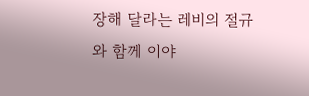장해 달라는 레비의 절규와 함께 이야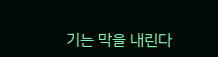기는 막을 내린다